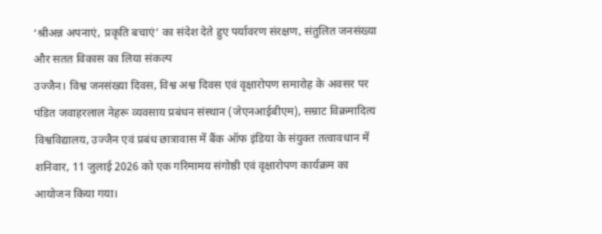‘श्रीअन्न अपनाएं, प्रकृति बचाएं’ का संदेश देते हुए पर्यावरण संरक्षण, संतुलित जनसंख्या और सतत विकास का लिया संकल्प
उज्जैन। विश्व जनसंख्या दिवस, विश्व अश्व दिवस एवं वृक्षारोपण समारोह के अवसर पर पंडित जवाहरलाल नेहरू व्यवसाय प्रबंधन संस्थान (जेएनआईबीएम), सम्राट विक्रमादित्य विश्वविद्यालय, उज्जैन एवं प्रबंध छात्रावास में बैंक ऑफ इंडिया के संयुक्त तत्वावधान में शनिवार, 11 जुलाई 2026 को एक गरिमामय संगोष्ठी एवं वृक्षारोपण कार्यक्रम का आयोजन किया गया।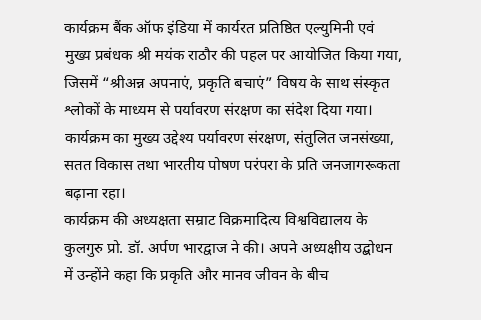कार्यक्रम बैंक ऑफ इंडिया में कार्यरत प्रतिष्ठित एल्युमिनी एवं मुख्य प्रबंधक श्री मयंक राठौर की पहल पर आयोजित किया गया, जिसमें “श्रीअन्न अपनाएं, प्रकृति बचाएं” विषय के साथ संस्कृत श्लोकों के माध्यम से पर्यावरण संरक्षण का संदेश दिया गया। कार्यक्रम का मुख्य उद्देश्य पर्यावरण संरक्षण, संतुलित जनसंख्या, सतत विकास तथा भारतीय पोषण परंपरा के प्रति जनजागरूकता बढ़ाना रहा।
कार्यक्रम की अध्यक्षता सम्राट विक्रमादित्य विश्वविद्यालय के कुलगुरु प्रो. डॉ. अर्पण भारद्वाज ने की। अपने अध्यक्षीय उद्बोधन में उन्होंने कहा कि प्रकृति और मानव जीवन के बीच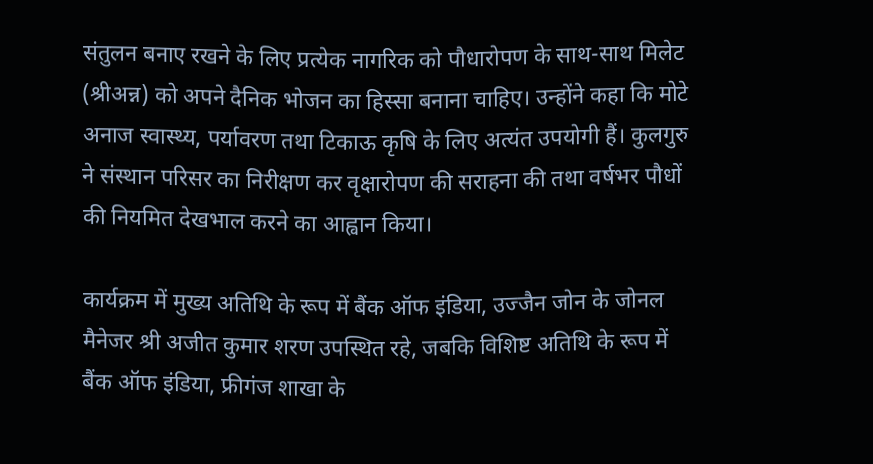संतुलन बनाए रखने के लिए प्रत्येक नागरिक को पौधारोपण के साथ-साथ मिलेट (श्रीअन्न) को अपने दैनिक भोजन का हिस्सा बनाना चाहिए। उन्होंने कहा कि मोटे अनाज स्वास्थ्य, पर्यावरण तथा टिकाऊ कृषि के लिए अत्यंत उपयोगी हैं। कुलगुरु ने संस्थान परिसर का निरीक्षण कर वृक्षारोपण की सराहना की तथा वर्षभर पौधों की नियमित देखभाल करने का आह्वान किया।

कार्यक्रम में मुख्य अतिथि के रूप में बैंक ऑफ इंडिया, उज्जैन जोन के जोनल मैनेजर श्री अजीत कुमार शरण उपस्थित रहे, जबकि विशिष्ट अतिथि के रूप में बैंक ऑफ इंडिया, फ्रीगंज शाखा के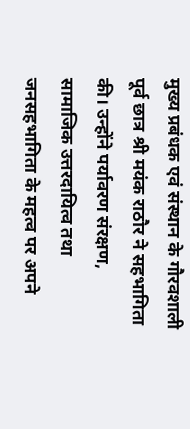मुख्य प्रबंधक एवं संस्थान के गौरवशाली पूर्व छात्र श्री मयंक राठौर ने सहभागिता की। उन्होंने पर्यावरण संरक्षण, सामाजिक उत्तरदायित्व तथा जनसहभागिता के महत्व पर अपने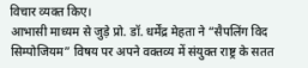विचार व्यक्त किए।
आभासी माध्यम से जुड़े प्रो. डॉ. धर्मेंद्र मेहता ने “सैपलिंग विद सिम्पोजियम” विषय पर अपने वक्तव्य में संयुक्त राष्ट्र के सतत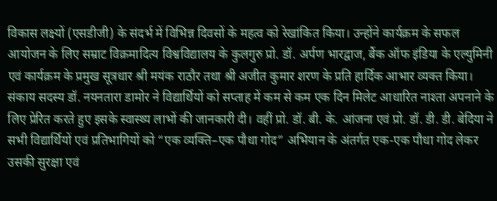विकास लक्ष्यों (एसडीजी) के संदर्भ में विभिन्न दिवसों के महत्व को रेखांकित किया। उन्होंने कार्यक्रम के सफल आयोजन के लिए सम्राट विक्रमादित्य विश्वविद्यालय के कुलगुरु प्रो. डॉ. अर्पण भारद्वाज, बैंक ऑफ इंडिया के एल्युमिनी एवं कार्यक्रम के प्रमुख सूत्रधार श्री मयंक राठौर तथा श्री अजीत कुमार शरण के प्रति हार्दिक आभार व्यक्त किया।
संकाय सदस्य डॉ. नयनतारा डामोर ने विद्यार्थियों को सप्ताह में कम से कम एक दिन मिलेट आधारित नाश्ता अपनाने के लिए प्रेरित करते हुए इसके स्वास्थ्य लाभों की जानकारी दी। वहीं प्रो. डॉ. बी. के. आंजना एवं प्रो. डॉ. डी. डी. बेदिया ने सभी विद्यार्थियों एवं प्रतिभागियों को “एक व्यक्ति–एक पौधा गोद” अभियान के अंतर्गत एक-एक पौधा गोद लेकर उसकी सुरक्षा एवं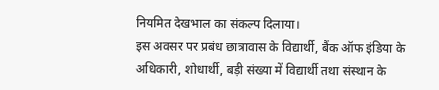नियमित देखभाल का संकल्प दिलाया।
इस अवसर पर प्रबंध छात्रावास के विद्यार्थी, बैंक ऑफ इंडिया के अधिकारी, शोधार्थी, बड़ी संख्या में विद्यार्थी तथा संस्थान के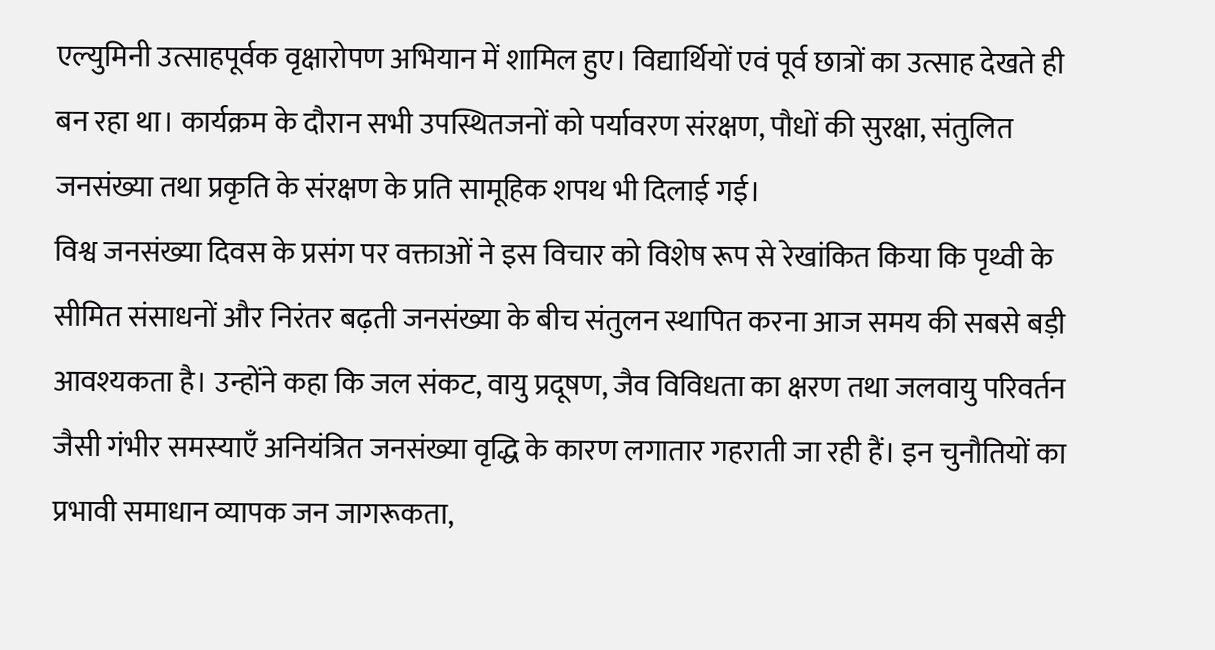एल्युमिनी उत्साहपूर्वक वृक्षारोपण अभियान में शामिल हुए। विद्यार्थियों एवं पूर्व छात्रों का उत्साह देखते ही बन रहा था। कार्यक्रम के दौरान सभी उपस्थितजनों को पर्यावरण संरक्षण, पौधों की सुरक्षा, संतुलित जनसंख्या तथा प्रकृति के संरक्षण के प्रति सामूहिक शपथ भी दिलाई गई।
विश्व जनसंख्या दिवस के प्रसंग पर वक्ताओं ने इस विचार को विशेष रूप से रेखांकित किया कि पृथ्वी के सीमित संसाधनों और निरंतर बढ़ती जनसंख्या के बीच संतुलन स्थापित करना आज समय की सबसे बड़ी आवश्यकता है। उन्होंने कहा कि जल संकट, वायु प्रदूषण, जैव विविधता का क्षरण तथा जलवायु परिवर्तन जैसी गंभीर समस्याएँ अनियंत्रित जनसंख्या वृद्धि के कारण लगातार गहराती जा रही हैं। इन चुनौतियों का प्रभावी समाधान व्यापक जन जागरूकता,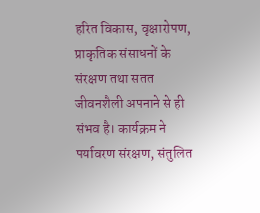हरित विकास, वृक्षारोपण, प्राकृतिक संसाधनों के संरक्षण तथा सतत जीवनशैली अपनाने से ही संभव है। कार्यक्रम ने पर्यावरण संरक्षण, संतुलित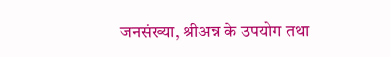जनसंख्या, श्रीअन्न के उपयोग तथा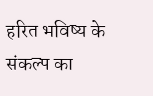हरित भविष्य के संकल्प का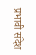प्रभावी संदेश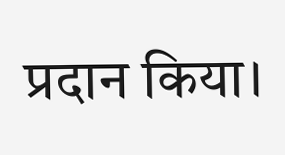प्रदान किया।